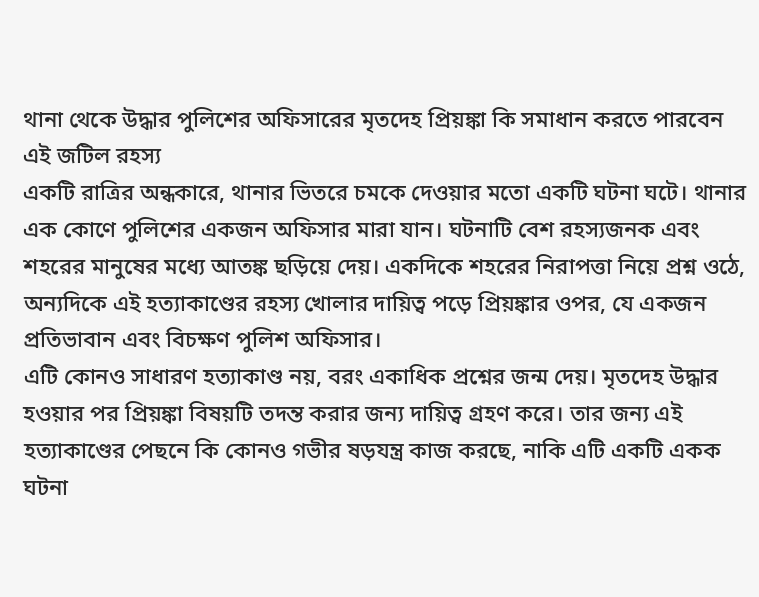থানা থেকে উদ্ধার পুলিশের অফিসারের মৃতদেহ প্রিয়ঙ্কা কি সমাধান করতে পারবেন এই জটিল রহস্য
একটি রাত্রির অন্ধকারে, থানার ভিতরে চমকে দেওয়ার মতো একটি ঘটনা ঘটে। থানার এক কোণে পুলিশের একজন অফিসার মারা যান। ঘটনাটি বেশ রহস্যজনক এবং শহরের মানুষের মধ্যে আতঙ্ক ছড়িয়ে দেয়। একদিকে শহরের নিরাপত্তা নিয়ে প্রশ্ন ওঠে, অন্যদিকে এই হত্যাকাণ্ডের রহস্য খোলার দায়িত্ব পড়ে প্রিয়ঙ্কার ওপর, যে একজন প্রতিভাবান এবং বিচক্ষণ পুলিশ অফিসার।
এটি কোনও সাধারণ হত্যাকাণ্ড নয়, বরং একাধিক প্রশ্নের জন্ম দেয়। মৃতদেহ উদ্ধার হওয়ার পর প্রিয়ঙ্কা বিষয়টি তদন্ত করার জন্য দায়িত্ব গ্রহণ করে। তার জন্য এই হত্যাকাণ্ডের পেছনে কি কোনও গভীর ষড়যন্ত্র কাজ করছে, নাকি এটি একটি একক ঘটনা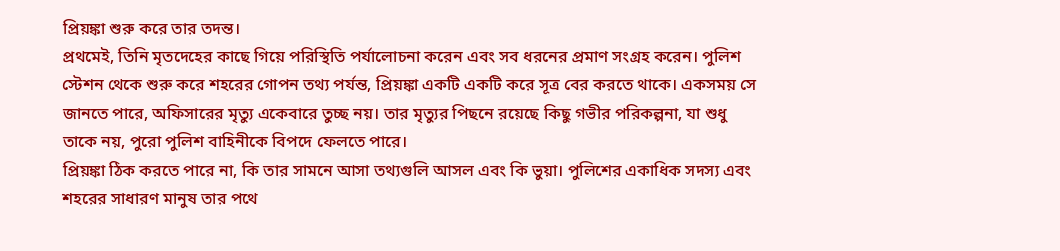প্রিয়ঙ্কা শুরু করে তার তদন্ত।
প্রথমেই, তিনি মৃতদেহের কাছে গিয়ে পরিস্থিতি পর্যালোচনা করেন এবং সব ধরনের প্রমাণ সংগ্রহ করেন। পুলিশ স্টেশন থেকে শুরু করে শহরের গোপন তথ্য পর্যন্ত, প্রিয়ঙ্কা একটি একটি করে সূত্র বের করতে থাকে। একসময় সে জানতে পারে, অফিসারের মৃত্যু একেবারে তুচ্ছ নয়। তার মৃত্যুর পিছনে রয়েছে কিছু গভীর পরিকল্পনা, যা শুধু তাকে নয়, পুরো পুলিশ বাহিনীকে বিপদে ফেলতে পারে।
প্রিয়ঙ্কা ঠিক করতে পারে না, কি তার সামনে আসা তথ্যগুলি আসল এবং কি ভুয়া। পুলিশের একাধিক সদস্য এবং শহরের সাধারণ মানুষ তার পথে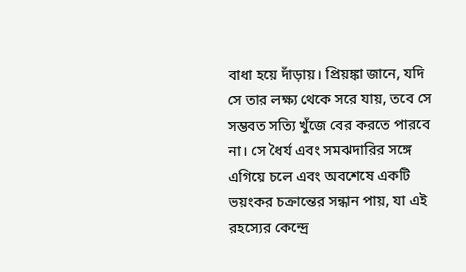বাধা হয়ে দাঁড়ায়। প্রিয়ঙ্কা জানে, যদি সে তার লক্ষ্য থেকে সরে যায়, তবে সে সম্ভবত সত্যি খুঁজে বের করতে পারবে না। সে ধৈর্য এবং সমঝদারির সঙ্গে এগিয়ে চলে এবং অবশেষে একটি ভয়ংকর চক্রান্তের সন্ধান পায়, যা এই রহস্যের কেন্দ্রে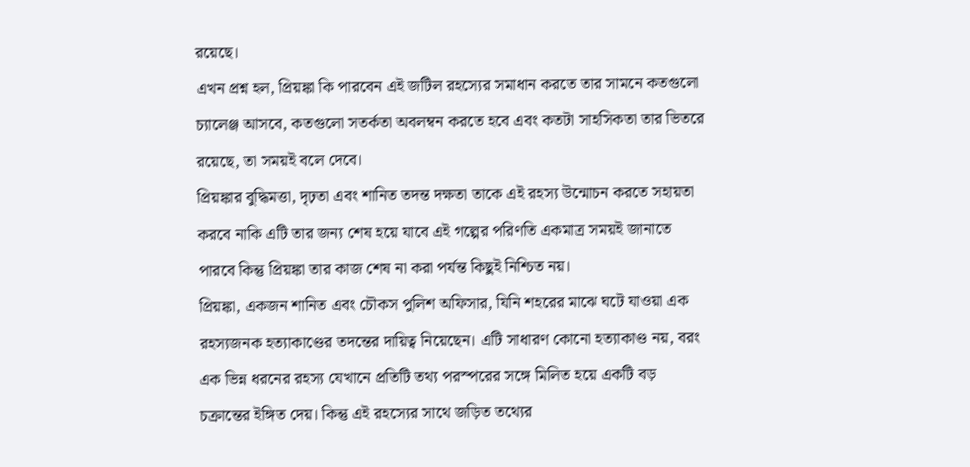রয়েছে।
এখন প্রশ্ন হল, প্রিয়ঙ্কা কি পারবেন এই জটিল রহস্যের সমাধান করতে তার সামনে কতগুলো চ্যালেঞ্জ আসবে, কতগুলো সতর্কতা অবলম্বন করতে হবে এবং কতটা সাহসিকতা তার ভিতরে রয়েছে, তা সময়ই বলে দেবে।
প্রিয়ঙ্কার বুদ্ধিমত্তা, দৃঢ়তা এবং শানিত তদন্ত দক্ষতা তাকে এই রহস্য উন্মোচন করতে সহায়তা করবে নাকি এটি তার জন্য শেষ হয়ে যাবে এই গল্পের পরিণতি একমাত্র সময়ই জানাতে পারবে কিন্তু প্রিয়ঙ্কা তার কাজ শেষ না করা পর্যন্ত কিছুই নিশ্চিত নয়।
প্রিয়ঙ্কা, একজন শানিত এবং চৌকস পুলিশ অফিসার, যিনি শহরের মাঝে ঘটে যাওয়া এক রহস্যজনক হত্যাকাণ্ডের তদন্তের দায়িত্ব নিয়েছেন। এটি সাধারণ কোনো হত্যাকাণ্ড নয়, বরং এক ভিন্ন ধরনের রহস্য যেখানে প্রতিটি তথ্য পরস্পরের সঙ্গে মিলিত হয়ে একটি বড় চক্রান্তের ইঙ্গিত দেয়। কিন্তু এই রহস্যের সাথে জড়িত তথ্যের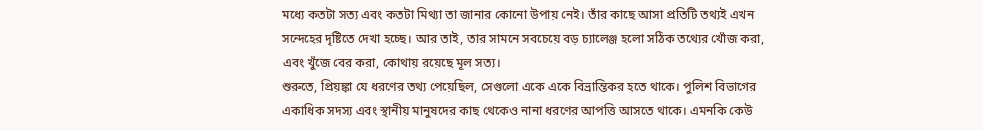মধ্যে কতটা সত্য এবং কতটা মিথ্যা তা জানার কোনো উপায় নেই। তাঁর কাছে আসা প্রতিটি তথ্যই এখন সন্দেহের দৃষ্টিতে দেখা হচ্ছে। আর তাই, তার সামনে সবচেয়ে বড় চ্যালেঞ্জ হলো সঠিক তথ্যের খোঁজ করা, এবং খুঁজে বের করা, কোথায় রয়েছে মূল সত্য।
শুরুতে, প্রিয়ঙ্কা যে ধরণের তথ্য পেয়েছিল, সেগুলো একে একে বিভ্রান্তিকর হতে থাকে। পুলিশ বিভাগের একাধিক সদস্য এবং স্থানীয় মানুষদের কাছ থেকেও নানা ধরণের আপত্তি আসতে থাকে। এমনকি কেউ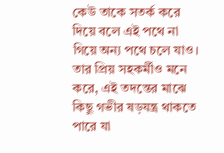কেউ তাকে সতর্ক করে দিয়ে বলে এই পথে না গিয়ে অন্য পথে চলে যাও। তার প্রিয় সহকর্মীও মনে করে, এই তদন্তের মাঝে কিছু গভীর ষড়যন্ত্র থাকতে পারে যা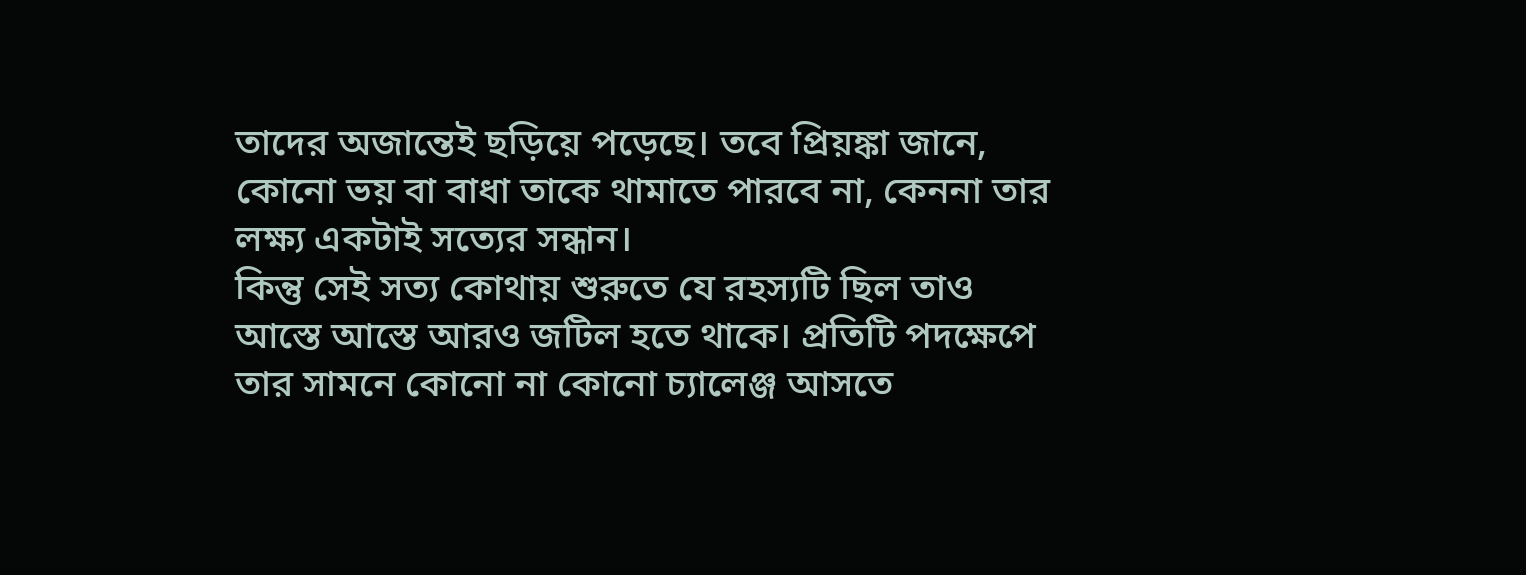তাদের অজান্তেই ছড়িয়ে পড়েছে। তবে প্রিয়ঙ্কা জানে, কোনো ভয় বা বাধা তাকে থামাতে পারবে না, কেননা তার লক্ষ্য একটাই সত্যের সন্ধান।
কিন্তু সেই সত্য কোথায় শুরুতে যে রহস্যটি ছিল তাও আস্তে আস্তে আরও জটিল হতে থাকে। প্রতিটি পদক্ষেপে তার সামনে কোনো না কোনো চ্যালেঞ্জ আসতে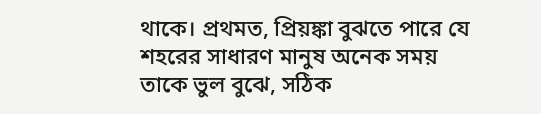থাকে। প্রথমত, প্রিয়ঙ্কা বুঝতে পারে যে শহরের সাধারণ মানুষ অনেক সময় তাকে ভুল বুঝে, সঠিক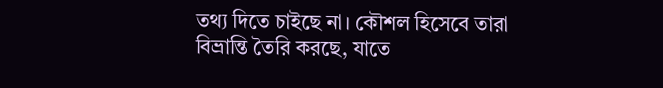তথ্য দিতে চাইছে না। কৌশল হিসেবে তারা বিভ্রান্তি তৈরি করছে, যাতে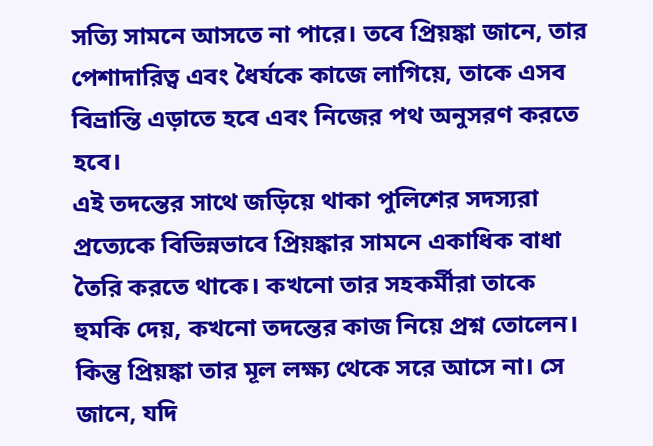সত্যি সামনে আসতে না পারে। তবে প্রিয়ঙ্কা জানে, তার পেশাদারিত্ব এবং ধৈর্যকে কাজে লাগিয়ে, তাকে এসব বিভ্রান্তি এড়াতে হবে এবং নিজের পথ অনুসরণ করতে হবে।
এই তদন্তের সাথে জড়িয়ে থাকা পুলিশের সদস্যরা প্রত্যেকে বিভিন্নভাবে প্রিয়ঙ্কার সামনে একাধিক বাধা তৈরি করতে থাকে। কখনো তার সহকর্মীরা তাকে হুমকি দেয়, কখনো তদন্তের কাজ নিয়ে প্রশ্ন তোলেন। কিন্তু প্রিয়ঙ্কা তার মূল লক্ষ্য থেকে সরে আসে না। সে জানে, যদি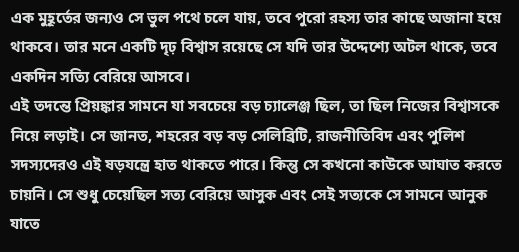এক মুহূর্তের জন্যও সে ভুল পথে চলে যায়, তবে পুরো রহস্য তার কাছে অজানা হয়ে থাকবে। তার মনে একটি দৃঢ় বিশ্বাস রয়েছে সে যদি তার উদ্দেশ্যে অটল থাকে, তবে একদিন সত্যি বেরিয়ে আসবে।
এই তদন্তে প্রিয়ঙ্কার সামনে যা সবচেয়ে বড় চ্যালেঞ্জ ছিল, তা ছিল নিজের বিশ্বাসকে নিয়ে লড়াই। সে জানত, শহরের বড় বড় সেলিব্রিটি, রাজনীতিবিদ এবং পুলিশ সদস্যদেরও এই ষড়যন্ত্রে হাত থাকতে পারে। কিন্তু সে কখনো কাউকে আঘাত করতে চায়নি। সে শুধু চেয়েছিল সত্য বেরিয়ে আসুক এবং সেই সত্যকে সে সামনে আনুক যাতে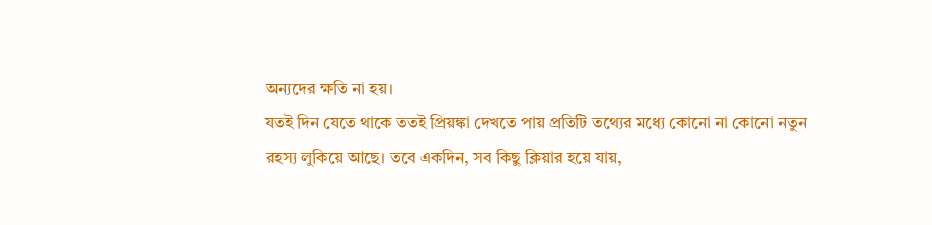অন্যদের ক্ষতি না হয়।
যতই দিন যেতে থাকে ততই প্রিয়ঙ্কা দেখতে পায় প্রতিটি তথ্যের মধ্যে কোনো না কোনো নতুন রহস্য লুকিয়ে আছে। তবে একদিন, সব কিছু ক্লিয়ার হয়ে যায়,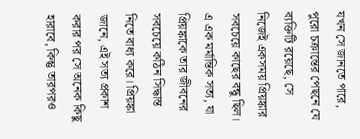যখন সে জানতে পারে, পুরো চক্রান্তের পেছনে যে ব্যক্তিটি রয়েছে, সে নিজেই একসময় প্রিয়ঙ্কার সবচেয়ে কাছের বন্ধু ছিল। এ এক মর্মান্তিক সত্য, যা প্রিয়ঙ্কাকে তার জীবনের সবচেয়ে কঠিন সিদ্ধান্ত নিতে বাধ্য করে। প্রিয়ঙ্কা জানে, এই সত্য প্রকাশ করার পর সে অনেক কিছু হারাবে, কিন্তু তারপরও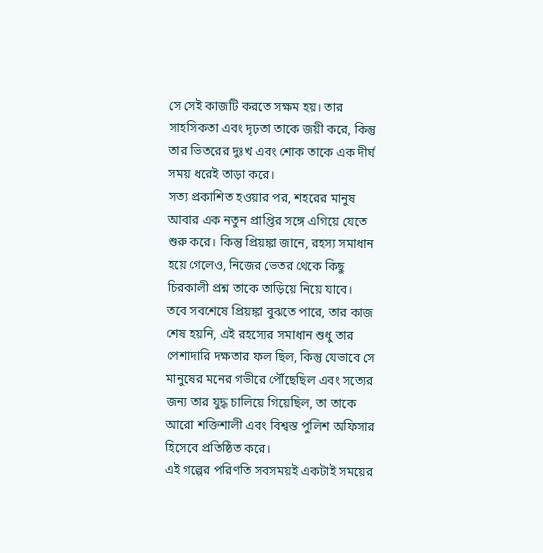সে সেই কাজটি করতে সক্ষম হয়। তার সাহসিকতা এবং দৃঢ়তা তাকে জয়ী করে, কিন্তু তার ভিতরের দুঃখ এবং শোক তাকে এক দীর্ঘ সময় ধরেই তাড়া করে।
সত্য প্রকাশিত হওয়ার পর, শহরের মানুষ আবার এক নতুন প্রাপ্তির সঙ্গে এগিয়ে যেতে শুরু করে। কিন্তু প্রিয়ঙ্কা জানে, রহস্য সমাধান হয়ে গেলেও, নিজের ভেতর থেকে কিছু চিরকালী প্রশ্ন তাকে তাড়িয়ে নিয়ে যাবে।
তবে সবশেষে প্রিয়ঙ্কা বুঝতে পারে, তার কাজ শেষ হয়নি, এই রহস্যের সমাধান শুধু তার পেশাদারি দক্ষতার ফল ছিল, কিন্তু যেভাবে সে মানুষের মনের গভীরে পৌঁছেছিল এবং সত্যের জন্য তার যুদ্ধ চালিয়ে গিয়েছিল, তা তাকে আরো শক্তিশালী এবং বিশ্বস্ত পুলিশ অফিসার হিসেবে প্রতিষ্ঠিত করে।
এই গল্পের পরিণতি সবসময়ই একটাই সময়ের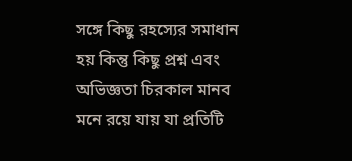সঙ্গে কিছু রহস্যের সমাধান হয় কিন্তু কিছু প্রশ্ন এবং অভিজ্ঞতা চিরকাল মানব মনে রয়ে যায় যা প্রতিটি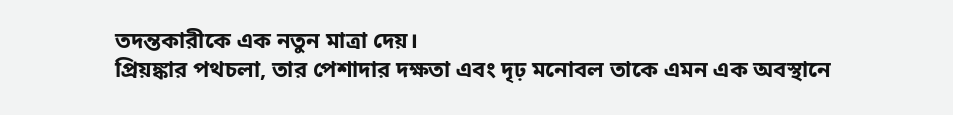তদন্তকারীকে এক নতুন মাত্রা দেয়।
প্রিয়ঙ্কার পথচলা, তার পেশাদার দক্ষতা এবং দৃঢ় মনোবল তাকে এমন এক অবস্থানে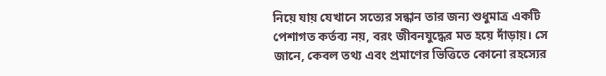নিয়ে যায় যেখানে সত্যের সন্ধান তার জন্য শুধুমাত্র একটি পেশাগত কর্তব্য নয়, বরং জীবনযুদ্ধের মত হয়ে দাঁড়ায়। সে জানে, কেবল তথ্য এবং প্রমাণের ভিত্তিতে কোনো রহস্যের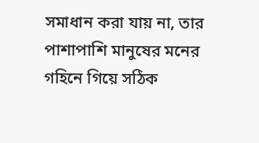সমাধান করা যায় না, তার পাশাপাশি মানুষের মনের গহিনে গিয়ে সঠিক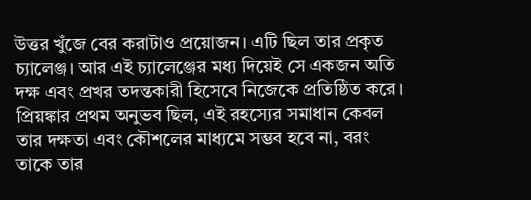উত্তর খুঁজে বের করাটাও প্রয়োজন। এটি ছিল তার প্রকৃত চ্যালেঞ্জ। আর এই চ্যালেঞ্জের মধ্য দিয়েই সে একজন অতি দক্ষ এবং প্রখর তদন্তকারী হিসেবে নিজেকে প্রতিষ্ঠিত করে।
প্রিয়ঙ্কার প্রথম অনুভব ছিল, এই রহস্যের সমাধান কেবল তার দক্ষতা এবং কৌশলের মাধ্যমে সম্ভব হবে না, বরং তাকে তার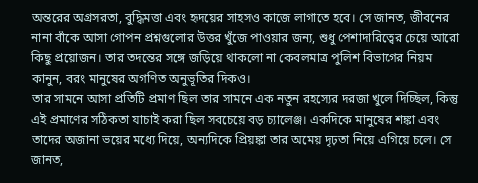অন্তরের অগ্রসরতা, বুদ্ধিমত্তা এবং হৃদয়ের সাহসও কাজে লাগাতে হবে। সে জানত, জীবনের নানা বাঁকে আসা গোপন প্রশ্নগুলোর উত্তর খুঁজে পাওয়ার জন্য, শুধু পেশাদারিত্বের চেয়ে আরো কিছু প্রয়োজন। তার তদন্তের সঙ্গে জড়িয়ে থাকলো না কেবলমাত্র পুলিশ বিভাগের নিয়ম কানুন, বরং মানুষের অগণিত অনুভূতির দিকও।
তার সামনে আসা প্রতিটি প্রমাণ ছিল তার সামনে এক নতুন রহস্যের দরজা খুলে দিচ্ছিল, কিন্তু এই প্রমাণের সঠিকতা যাচাই করা ছিল সবচেয়ে বড় চ্যালেঞ্জ। একদিকে মানুষের শঙ্কা এবং তাদের অজানা ভয়ের মধ্যে দিয়ে, অন্যদিকে প্রিয়ঙ্কা তার অমেয় দৃঢ়তা নিয়ে এগিয়ে চলে। সে জানত,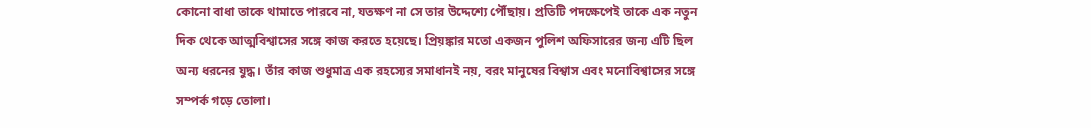কোনো বাধা তাকে থামাতে পারবে না, যতক্ষণ না সে তার উদ্দেশ্যে পৌঁছায়। প্রতিটি পদক্ষেপেই তাকে এক নতুন দিক থেকে আত্মবিশ্বাসের সঙ্গে কাজ করতে হয়েছে। প্রিয়ঙ্কার মতো একজন পুলিশ অফিসারের জন্য এটি ছিল অন্য ধরনের যুদ্ধ। তাঁর কাজ শুধুমাত্র এক রহস্যের সমাধানই নয়, বরং মানুষের বিশ্বাস এবং মনোবিশ্বাসের সঙ্গে সম্পর্ক গড়ে তোলা।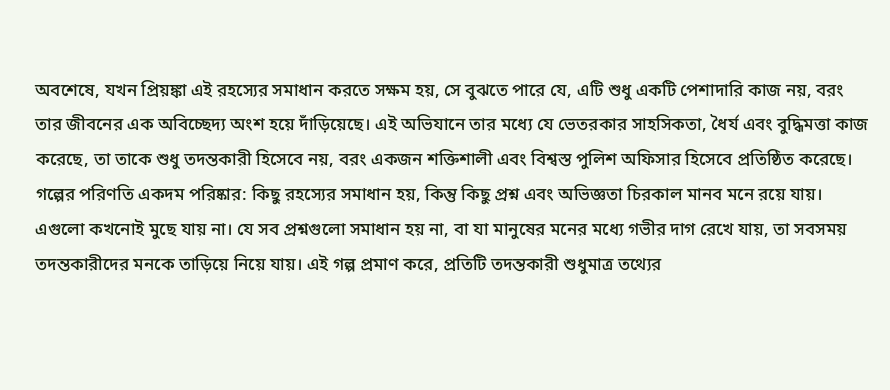অবশেষে, যখন প্রিয়ঙ্কা এই রহস্যের সমাধান করতে সক্ষম হয়, সে বুঝতে পারে যে, এটি শুধু একটি পেশাদারি কাজ নয়, বরং তার জীবনের এক অবিচ্ছেদ্য অংশ হয়ে দাঁড়িয়েছে। এই অভিযানে তার মধ্যে যে ভেতরকার সাহসিকতা, ধৈর্য এবং বুদ্ধিমত্তা কাজ করেছে, তা তাকে শুধু তদন্তকারী হিসেবে নয়, বরং একজন শক্তিশালী এবং বিশ্বস্ত পুলিশ অফিসার হিসেবে প্রতিষ্ঠিত করেছে।
গল্পের পরিণতি একদম পরিষ্কার: কিছু রহস্যের সমাধান হয়, কিন্তু কিছু প্রশ্ন এবং অভিজ্ঞতা চিরকাল মানব মনে রয়ে যায়। এগুলো কখনোই মুছে যায় না। যে সব প্রশ্নগুলো সমাধান হয় না, বা যা মানুষের মনের মধ্যে গভীর দাগ রেখে যায়, তা সবসময় তদন্তকারীদের মনকে তাড়িয়ে নিয়ে যায়। এই গল্প প্রমাণ করে, প্রতিটি তদন্তকারী শুধুমাত্র তথ্যের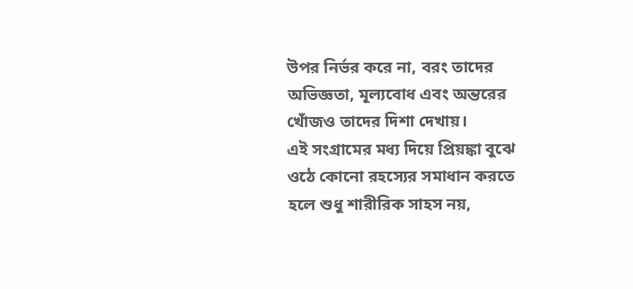উপর নির্ভর করে না, বরং তাদের অভিজ্ঞতা, মূল্যবোধ এবং অন্তরের খোঁজও তাদের দিশা দেখায়।
এই সংগ্রামের মধ্য দিয়ে প্রিয়ঙ্কা বুঝে ওঠে কোনো রহস্যের সমাধান করতে হলে শুধু শারীরিক সাহস নয়,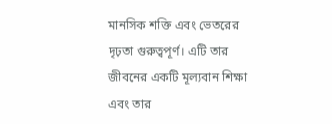মানসিক শক্তি এবং ভেতরের দৃঢ়তা গুরুত্বপূর্ণ। এটি তার জীবনের একটি মূল্যবান শিক্ষা এবং তার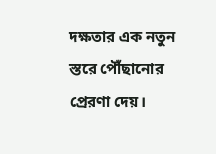দক্ষতার এক নতুন স্তরে পৌঁছানোর প্রেরণা দেয়।